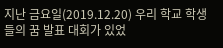지난 금요일(2019.12.20) 우리 학교 학생들의 꿈 발표 대회가 있었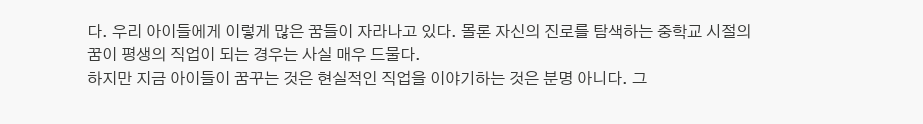다. 우리 아이들에게 이렇게 많은 꿈들이 자라나고 있다. 몰론 자신의 진로를 탐색하는 중학교 시절의 꿈이 평생의 직업이 되는 경우는 사실 매우 드물다.
하지만 지금 아이들이 꿈꾸는 것은 현실적인 직업을 이야기하는 것은 분명 아니다. 그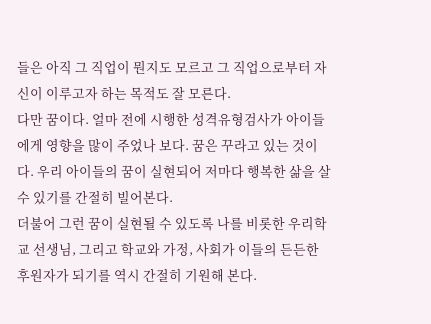들은 아직 그 직업이 뭔지도 모르고 그 직업으로부터 자신이 이루고자 하는 목적도 잘 모른다.
다만 꿈이다. 얼마 전에 시행한 성격유형검사가 아이들에게 영향을 많이 주었나 보다. 꿈은 꾸라고 있는 것이다. 우리 아이들의 꿈이 실현되어 저마다 행복한 삶을 살 수 있기를 간절히 빌어본다.
더불어 그런 꿈이 실현될 수 있도록 나를 비롯한 우리학교 선생님, 그리고 학교와 가정, 사회가 이들의 든든한 후원자가 되기를 역시 간절히 기원해 본다.